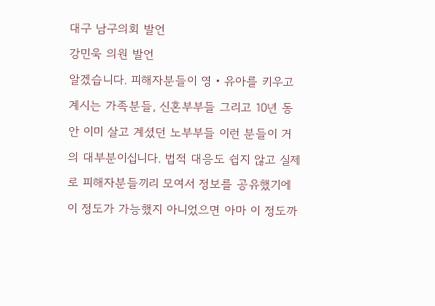대구 남구의회 발언
강민욱 의원 발언
알겠습니다. 피해자분들이 영‧유아를 키우고 계시는 가족분들, 신혼부부들 그리고 10년 동안 이미 살고 계셨던 노부부들 이런 분들이 거의 대부분이십니다. 법적 대응도 쉽지 않고 실제로 피해자분들끼리 모여서 정보를 공유했기에 이 정도가 가능했지 아니었으면 아마 이 정도까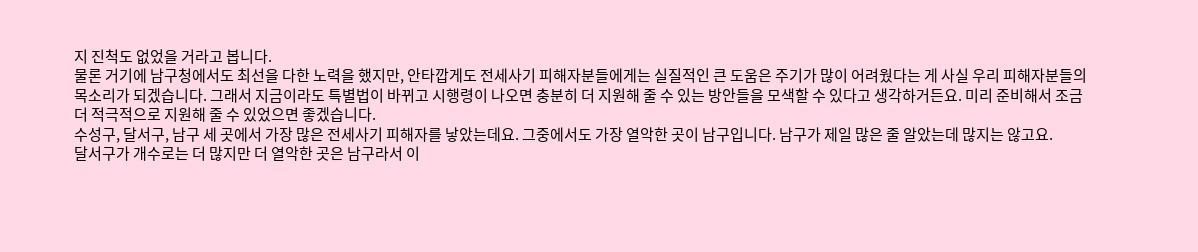지 진척도 없었을 거라고 봅니다.
물론 거기에 남구청에서도 최선을 다한 노력을 했지만, 안타깝게도 전세사기 피해자분들에게는 실질적인 큰 도움은 주기가 많이 어려웠다는 게 사실 우리 피해자분들의 목소리가 되겠습니다. 그래서 지금이라도 특별법이 바뀌고 시행령이 나오면 충분히 더 지원해 줄 수 있는 방안들을 모색할 수 있다고 생각하거든요. 미리 준비해서 조금 더 적극적으로 지원해 줄 수 있었으면 좋겠습니다.
수성구, 달서구, 남구 세 곳에서 가장 많은 전세사기 피해자를 낳았는데요. 그중에서도 가장 열악한 곳이 남구입니다. 남구가 제일 많은 줄 알았는데 많지는 않고요.
달서구가 개수로는 더 많지만 더 열악한 곳은 남구라서 이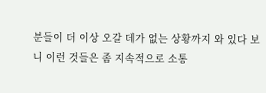분들이 더 이상 오갈 데가 없는 상황까지 와 있다 보니 이런 것들은 좀 지속적으로 소통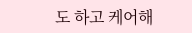도 하고 케어해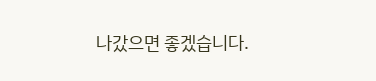나갔으면 좋겠습니다.